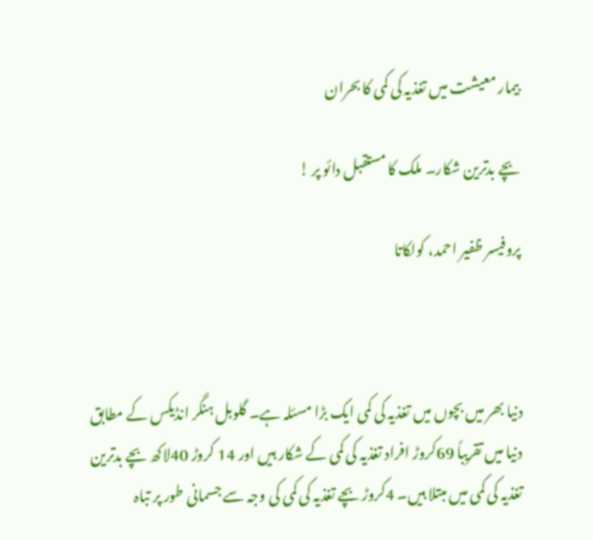بیمار معیشت میں تغذیہ کی کمی کا بحران

بچے بدترین شکار۔ ملک کا مستقبل دائو پر !

پروفیسر ظفیر احمد، کولکاتا



دنیا بھر میں بچوں میں تغذیہ کی کمی ایک بڑا مسئلہ ہے۔ گلوبل ہنگر انڈیکس کے مطابق دنیا میں تقریباً 69کروڑ افراد تغذیہ کی کمی کے شکار ہیں اور 14 کروڑ 40لاکھ بچے بدترین تغذیہ کی کمی میں مبتلا ہیں۔ 4کروڑ بچے تغذیہ کی کمی کی وجہ سے جسمانی طور پر تباہ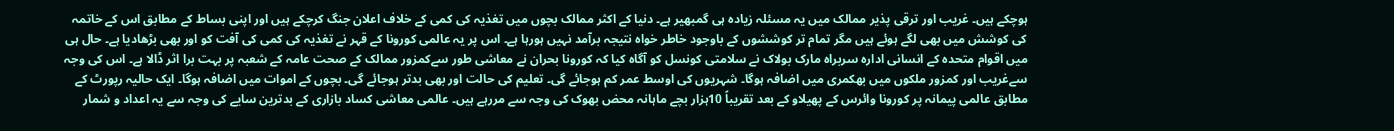ہوچکے ہیں۔ غریب اور ترقی پذیر ممالک میں یہ مسئلہ زیادہ ہی گمبھیر ہے۔ دنیا کے اکثر ممالک بچوں میں تغذیہ کی کمی کے خلاف اعلان جنگ کرچکے ہیں اور اپنی بساط کے مطابق اس کے خاتمہ کی کوشش میں بھی لگے ہوئے ہیں مگر تمام تر کوششوں کے باوجود خاطر خواہ نتیجہ برآمد نہیں ہورہا ہے۔ اس پر یہ عالمی کورونا کے قہر نے تغذیہ کی کمی کی آفت کو اور بھی بڑھادیا ہے۔ حال ہی میں اقوام متحدہ کے انسانی ادارہ سربراہ مارک بولاک نے سلامتی کونسل کو آگاہ کیا کہ کورونا بحران نے معاشی طور سےکمزور ممالک کے صحت عامہ کے شعبہ پر بہت برا اثر ڈالا ہے۔ اس کی وجہ سےغریب اور کمزور ملکوں میں بھکمری میں اضافہ ہوگا۔ شہریوں کی اوسط عمر کم ہوجائے گی۔ تعلیم کی حالت اور بھی بدتر ہوجائے گی۔ بچوں کے اموات میں اضافہ ہوگا۔ ایک حالیہ رپورٹ کے مطابق عالمی پیمانہ پر کورونا وائرس کے پھیلاو کے بعد تقریباً 10ہزار بچے ماہانہ محض بھوک کی وجہ سے مررہے ہیں۔ عالمی معاشی کساد بازاری کے بدترین سایے کی وجہ سے یہ اعداد و شمار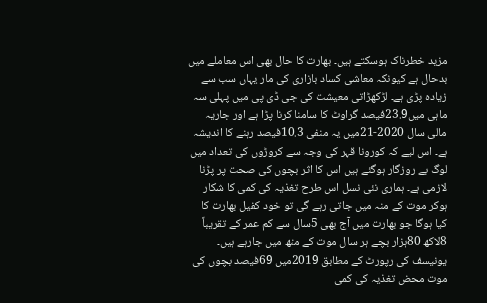مزید خطرناک ہوسکتے ہیں۔ بھارت کا حال بھی اس معاملے میں بدحال ہے کیونکہ معاشی کساد بازاری کی مار یہاں سب سے زیادہ پڑی ہے۔ لڑکھڑاتی معیشت کی جی ڈی پی میں پہلی سہ ماہی میں23.9فیصد گراوٹ کا سامنا کرنا پڑا ہے اور جاریہ مالی سال 2020-21میں یہ منفی 10.3فیصد رہنے کا اندیشہ ہے۔ اس لیے کہ کورونا قہر کی وجہ سے کروڑوں کی تعداد میں لوگ بے روزگار ہوگئے ہیں اس کا اثر بچوں کی صحت پر پڑنا لازمی ہے۔ ہماری نئی نسل اس طرح تغذیہ کی کمی کا شکار ہوکر موت کے منہ میں جاتی رہے گی تو خود کفیل بھارت کا کیا ہوگا جو بھارت میں آج بھی 5سال سے کم عمر کے تقریباً 8لاکھ 80ہزار بچے ہر سال موت کے منھ میں جارہے ہیں۔ یونیسف کی رپورٹ کے مطابق 2019میں 69فیصد بچوں کی موت محض تغذیہ کی کمی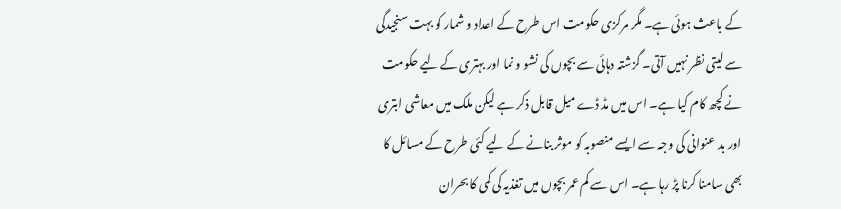کے باعث ہوئی ہے۔ مگر مرکزی حکومت اس طرح کے اعداد و شمار کو بہت سنجیدگی سے لیتی نظر نہیں آتی۔ گزشتہ دہائی سے بچوں کی نشو و نما اور بہتری کے لیے حکومت نے کچھ کام کیا ہے۔ اس میں مڈ ڈے میل قابل ذکر ہے لیکن ملک میں معاشی ابتری اور بد عنوانی کی وجہ سے ایسے منصوبہ کو موثر بنانے کے لیے کئی طرح کے مسائل کا بھی سامنا کرنا پڑ رہا ہے۔ اس سے کم عمر بچوں میں تغذیہ کی کمی کا بحران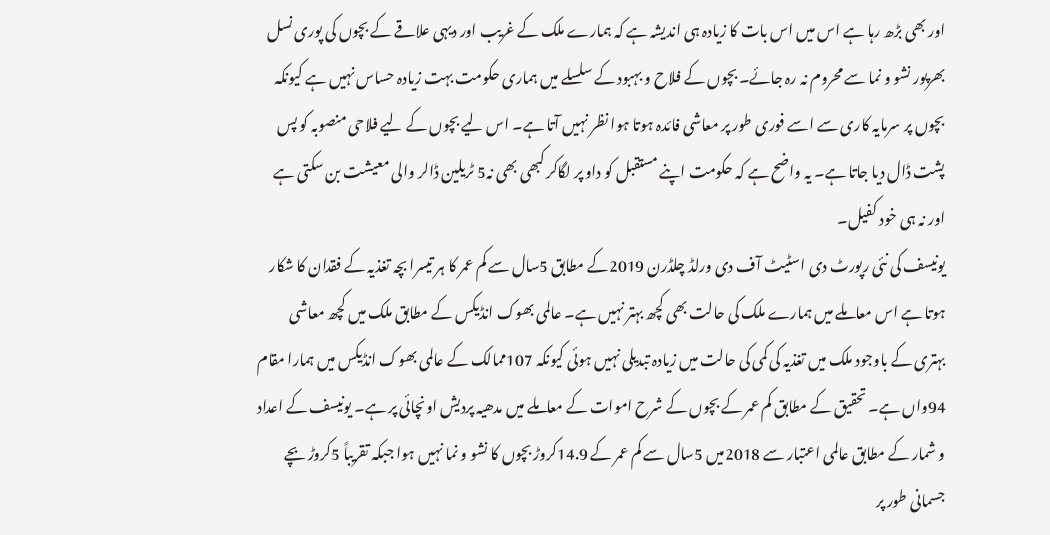اور بھی بڑھ رہا ہے اس میں اس بات کا زیادہ ہی اندیشہ ہے کہ ہمارے ملک کے غریب اور دیہی علاقے کے بچوں کی پوری نسل بھرپور نشو و نما سے محروم نہ رہ جائے۔ بچوں کے فلاح و بہبود کے سلسلے میں ہماری حکومت بہت زیادہ حساس نہیں ہے کیونکہ بچوں پر سرمایہ کاری سے اسے فوری طور پر معاشی فائدہ ہوتا ہوا نظر نہیں آتا ہے۔ اس لیے بچوں کے لیے فلاحی منصوبہ کو پس پشت ڈال دیا جاتا ہے۔ یہ واضح ہے کہ حکومت اپنے مستقبل کو داو پر لگاکر کبھی بھی نہ5 ٹریلین ڈالر والی معیشت بن سکتی ہے اور نہ ہی خود کفیل۔
یونیسف کی نئی رپورٹ دی اسٹیٹ آف دی ورلڈ چلڈرن 2019کے مطابق 5سال سے کم عمر کا ہر تیسرا بچہ تغذیہ کے فقدان کا شکار ہوتا ہے اس معاملے میں ہمارے ملک کی حالت بھی کچھ بہتر نہیں ہے۔ عالمی بھوک انڈیکس کے مطابق ملک میں کچھ معاشی بہتری کے باوجود ملک میں تغذیہ کی کمی کی حالت میں زیادہ تبدیلی نہیں ہوئی کیونکہ 107ممالک کے عالمی بھوک انڈیکس میں ہمارا مقام 94واں ہے۔ تحقیق کے مطابق کم عمر کے بچوں کے شرح اموات کے معاملے میں مدھیہ پردیش اونچائی پر ہے۔ یونیسف کے اعداد و شمار کے مطابق عالمی اعتبار سے 2018میں 5سال سے کم عمر کے 14.9کروڑ بچوں کا نشو و نما نہیں ہوا جبکہ تقریباً 5کروڑ بچے جسمانی طور پر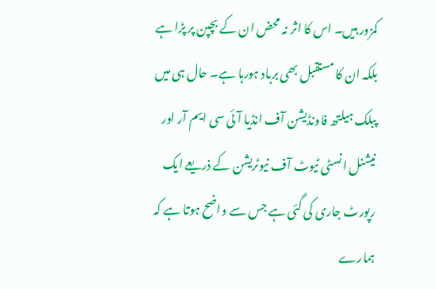کمزور ہیں۔ اس کا اثر نہ محض ان کے بچپن پر پڑا ہے بلکہ ان کا مستقبل بھی برباد ہورہا ہے۔ حال ہی میں پبلک ہیلتھ فاونڈیشن آف انڈیا آئی سی ایم آر اور نیشنل انسٹی ٹیوٹ آف نیوٹریشن کے ذریعے ایک رپورٹ جاری کی گئی ہے جس سے واضح ہوتا ہے کہ ہمارے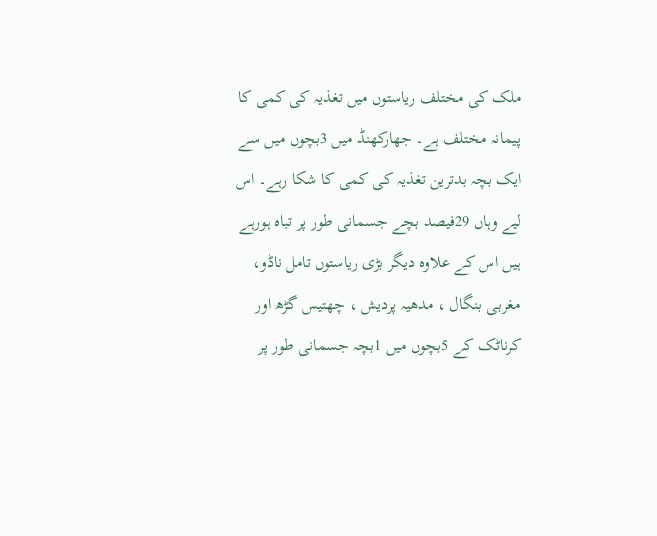ملک کی مختلف ریاستوں میں تغذیہ کی کمی کا پیمانہ مختلف ہے۔ جھارکھنڈ میں 3بچوں میں سے ایک بچہ بدترین تغذیہ کی کمی کا شکا رہے۔ اس لیے وہاں 29فیصد بچے جسمانی طور پر تباہ ہورہے ہیں اس کے علاوہ دیگر بڑی ریاستوں تامل ناڈو، مغربی بنگال ، مدھیہ پردیش ، چھتیس گڑھ اور کرناٹک کے 5بچوں میں 1بچہ جسمانی طور پر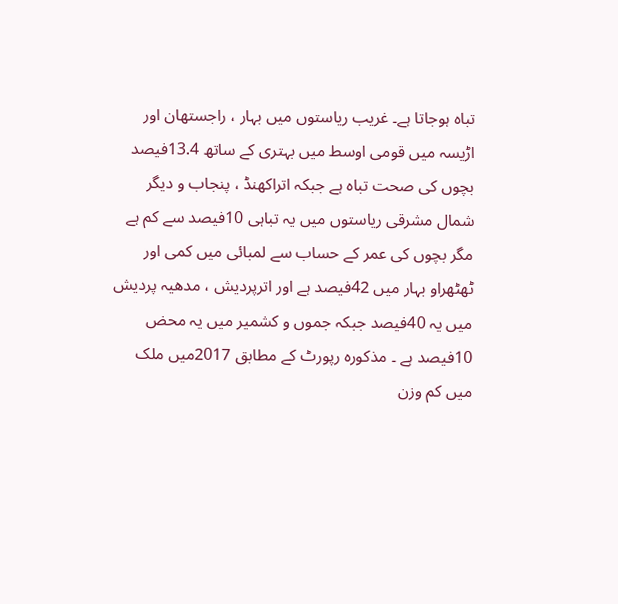تباہ ہوجاتا ہے۔ غریب ریاستوں میں بہار ، راجستھان اور اڑیسہ میں قومی اوسط میں بہتری کے ساتھ 13.4فیصد بچوں کی صحت تباہ ہے جبکہ اتراکھنڈ ، پنجاب و دیگر شمال مشرقی ریاستوں میں یہ تباہی 10فیصد سے کم ہے مگر بچوں کی عمر کے حساب سے لمبائی میں کمی اور ٹھٹھراو بہار میں 42فیصد ہے اور اترپردیش ، مدھیہ پردیش میں یہ 40فیصد جبکہ جموں و کشمیر میں یہ محض 10فیصد ہے ۔ مذکورہ رپورٹ کے مطابق 2017میں ملک میں کم وزن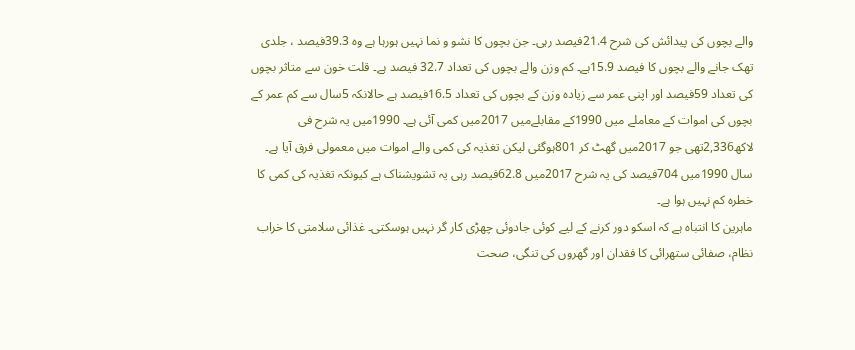والے بچوں کی پیدائش کی شرح 21.4فیصد رہی۔ جن بچوں کا نشو و نما نہیں ہورہا ہے وہ 39.3فیصد ، جلدی تھک جانے والے بچوں کا فیصد 15.9ہے۔ کم وزن والے بچوں کی تعداد 32.7 فیصد ہے۔ قلت خون سے متاثر بچوں کی تعداد 59فیصد اور اپنی عمر سے زیادہ وزن کے بچوں کی تعداد 16.5فیصد ہے حالانکہ 5سال سے کم عمر کے بچوں کی اموات کے معاملے میں 1990کے مقابلےمیں 2017میں کمی آئی ہے۔ 1990میں یہ شرح فی لاکھ2,336تھی جو 2017میں گھٹ کر 801ہوگئی لیکن تغذیہ کی کمی والے اموات میں معمولی فرق آیا ہے۔ سال 1990میں 704فیصد کی یہ شرح 2017میں 62.8فیصد رہی یہ تشویشناک ہے کیونکہ تغذیہ کی کمی کا خطرہ کم نہیں ہوا ہے۔
ماہرین کا انتباہ ہے کہ اسکو دور کرنے کے لیے کوئی جادوئی چھڑی کار گر نہیں ہوسکتی۔ غذائی سلامتی کا خراب نظام، صفائی ستھرائی کا فقدان اور گھروں کی تنگی، صحت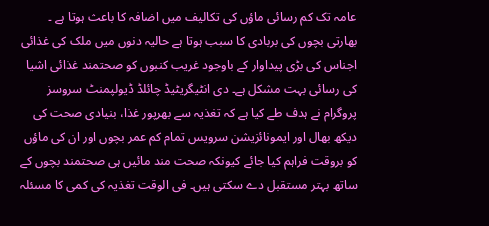عامہ تک کم رسائی ماؤں کی تکالیف میں اضافہ کا باعث ہوتا ہے ۔ بھارتی بچوں کی بربادی کا سبب ہوتا ہے حالیہ دنوں میں ملک کی غذائی اجناس کی بڑی پیداوار کے باوجود غریب کنبوں کو صحتمند غذائی اشیا کی رسائی بہت مشکل ہے۔ دی انٹیگریٹیڈ چائلڈ ڈیولپمنٹ سروسز پروگرام نے ہدف طے کیا ہے کہ تغذیہ سے بھرپور غذا، بنیادی صحت کی دیکھ بھال اور ایمونائزیشن سرویس تمام کم عمر بچوں اور ان کی ماؤں کو بروقت فراہم کیا جائے کیونکہ صحت مند مائیں ہی صحتمند بچوں کے ساتھ بہتر مستقبل دے سکتی ہیں۔ فی الوقت تغذیہ کی کمی کا مسئلہ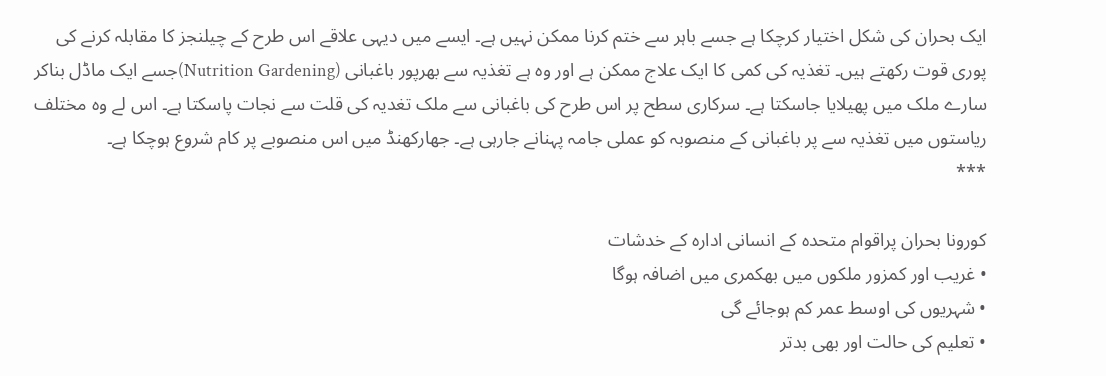ایک بحران کی شکل اختیار کرچکا ہے جسے باہر سے ختم کرنا ممکن نہیں ہے۔ ایسے میں دیہی علاقے اس طرح کے چیلنجز کا مقابلہ کرنے کی پوری قوت رکھتے ہیں۔ تغذیہ کی کمی کا ایک علاج ممکن ہے اور وہ ہے تغذیہ سے بھرپور باغبانی (Nutrition Gardening)جسے ایک ماڈل بناکر سارے ملک میں پھیلایا جاسکتا ہے۔ سرکاری سطح پر اس طرح کی باغبانی سے ملک تغدیہ کی قلت سے نجات پاسکتا ہے۔ اس لے وہ مختلف ریاستوں میں تغذیہ سے پر باغبانی کے منصوبہ کو عملی جامہ پہنانے جارہی ہے۔ جھارکھنڈ میں اس منصوبے پر کام شروع ہوچکا ہے۔
***

کورونا بحران پراقوام متحدہ کے انسانی ادارہ کے خدشات
• غریب اور کمزور ملکوں میں بھکمری میں اضافہ ہوگا
• شہریوں کی اوسط عمر کم ہوجائے گی
• تعلیم کی حالت اور بھی بدتر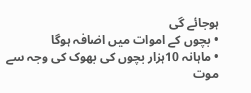ہوجائے گی
• بچوں کے اموات میں اضافہ ہوگا
• ماہانہ 10ہزار بچوں کی بھوک کی وجہ سے موت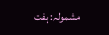مشمولہ: ہفت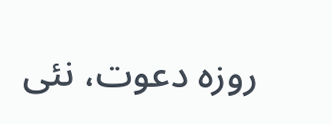روزہ دعوت، نئی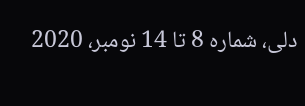دلی، شمارہ 8 تا 14 نومبر، 2020